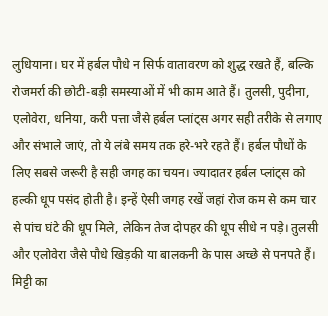लुधियाना। घर में हर्बल पौधे न सिर्फ वातावरण को शुद्ध रखते हैं, बल्कि रोजमर्रा की छोटी-बड़ी समस्याओं में भी काम आते हैं। तुलसी, पुदीना, एलोवेरा, धनिया, करी पत्ता जैसे हर्बल प्लांट्स अगर सही तरीके से लगाए और संभाले जाएं, तो ये लंबे समय तक हरे-भरे रहते हैं। हर्बल पौधों के लिए सबसे जरूरी है सही जगह का चयन। ज्यादातर हर्बल प्लांट्स को हल्की धूप पसंद होती है। इन्हें ऐसी जगह रखें जहां रोज कम से कम चार से पांच घंटे की धूप मिले, लेकिन तेज दोपहर की धूप सीधे न पड़े। तुलसी और एलोवेरा जैसे पौधे खिड़की या बालकनी के पास अच्छे से पनपते हैं। मिट्टी का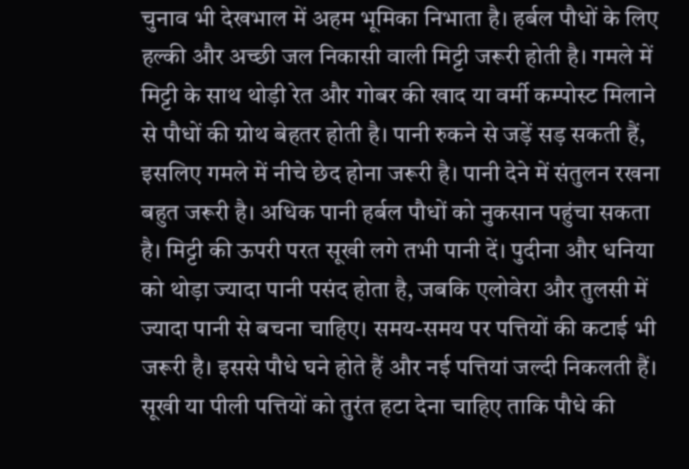चुनाव भी देखभाल में अहम भूमिका निभाता है। हर्बल पौधों के लिए हल्की और अच्छी जल निकासी वाली मिट्टी जरूरी होती है। गमले में मिट्टी के साथ थोड़ी रेत और गोबर की खाद या वर्मी कम्पोस्ट मिलाने से पौधों की ग्रोथ बेहतर होती है। पानी रुकने से जड़ें सड़ सकती हैं, इसलिए गमले में नीचे छेद होना जरूरी है। पानी देने में संतुलन रखना बहुत जरूरी है। अधिक पानी हर्बल पौधों को नुकसान पहुंचा सकता है। मिट्टी की ऊपरी परत सूखी लगे तभी पानी दें। पुदीना और धनिया को थोड़ा ज्यादा पानी पसंद होता है, जबकि एलोवेरा और तुलसी में ज्यादा पानी से बचना चाहिए। समय-समय पर पत्तियों की कटाई भी जरूरी है। इससे पौधे घने होते हैं और नई पत्तियां जल्दी निकलती हैं। सूखी या पीली पत्तियों को तुरंत हटा देना चाहिए ताकि पौधे की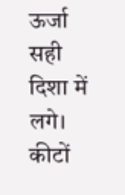ऊर्जा सही दिशा में लगे। कीटों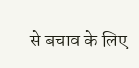से बचाव के लिए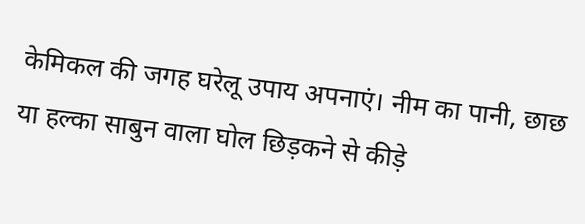केमिकल की जगह घरेलू उपाय अपनाएं। नीम का पानी, छाछ या हल्का साबुन वाला घोल छिड़कने से कीड़े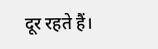दूर रहते हैं।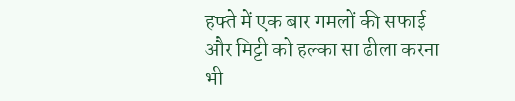हफ्ते में एक बार गमलों की सफाई और मिट्टी को हल्का सा ढीला करना भी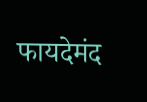फायदेमंद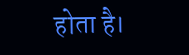होता है।